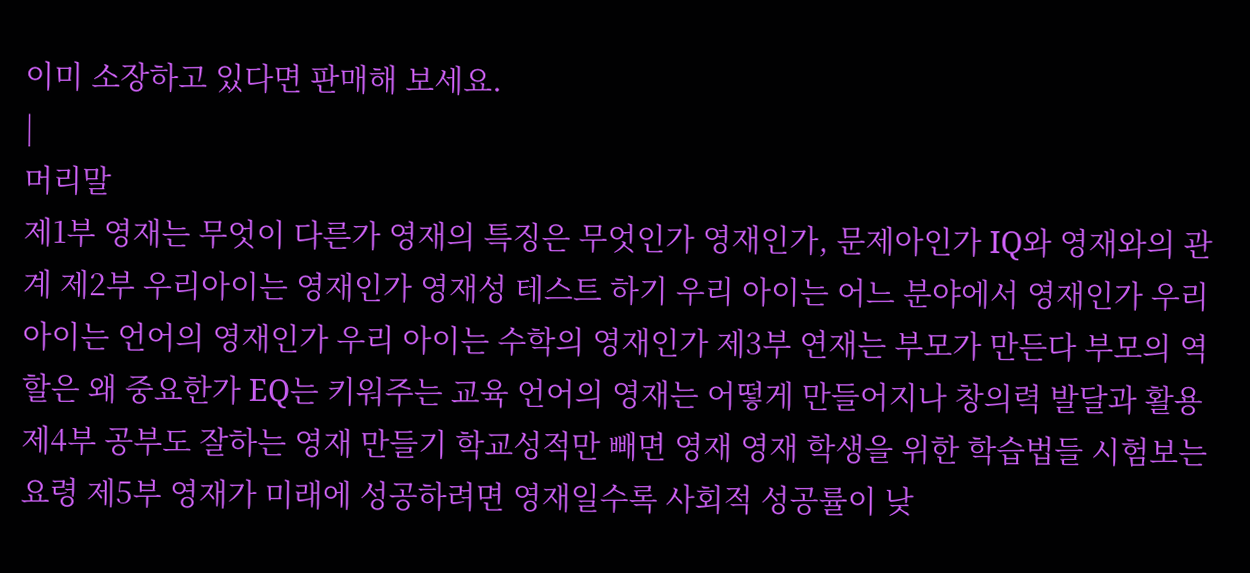이미 소장하고 있다면 판매해 보세요.
|
머리말
제1부 영재는 무엇이 다른가 영재의 특징은 무엇인가 영재인가, 문제아인가 IQ와 영재와의 관계 제2부 우리아이는 영재인가 영재성 테스트 하기 우리 아이는 어느 분야에서 영재인가 우리 아이는 언어의 영재인가 우리 아이는 수학의 영재인가 제3부 연재는 부모가 만든다 부모의 역할은 왜 중요한가 EQ는 키워주는 교육 언어의 영재는 어떻게 만들어지나 창의력 발달과 활용 제4부 공부도 잘하는 영재 만들기 학교성적만 빼면 영재 영재 학생을 위한 학습법들 시험보는 요령 제5부 영재가 미래에 성공하려면 영재일수록 사회적 성공률이 낮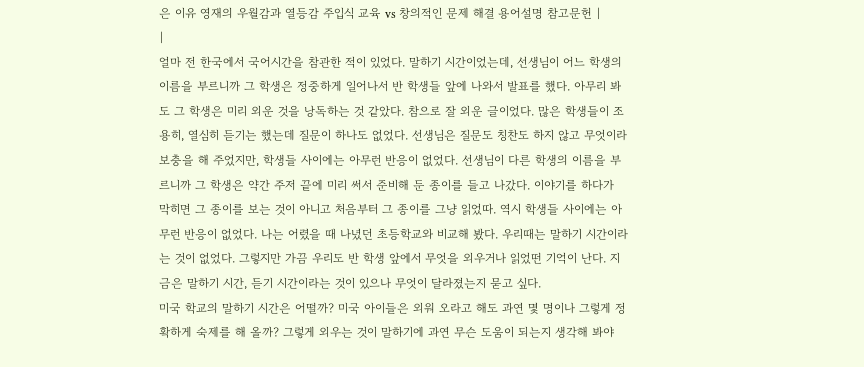은 이유 영재의 우월감과 열등감 주입식 교육 vs 창의적인 문제 해결 용어설명 참고문헌 |
|
얼마 전 한국에서 국어시간을 참관한 적이 있었다. 말하기 시간이었는데, 선생님이 어느 학생의 이름을 부르니까 그 학생은 정중하게 일어나서 반 학생들 앞에 나와서 발표를 했다. 아무리 봐도 그 학생은 미리 외운 것을 낭독하는 것 같았다. 참으로 잘 외운 글이었다. 많은 학생들이 조용히, 열심히 듣기는 했는데 질문이 하나도 없었다. 선생님은 질문도 칭찬도 하지 않고 무엇이라 보충을 해 주었지만, 학생들 사이에는 아무런 반응이 없었다. 선생님이 다른 학생의 이름을 부르니까 그 학생은 약간 주저 끝에 미리 써서 준비해 둔 종이를 들고 나갔다. 이야기를 하다가 막히면 그 종이를 보는 것이 아니고 처음부터 그 종이를 그냥 읽었따. 역시 학생들 사이에는 아무런 반응이 없었다. 나는 어렸을 때 나녔던 초등학교와 비교해 봤다. 우리때는 말하기 시간이라는 것이 없었다. 그렇지만 가끔 우리도 반 학생 앞에서 무엇을 외우거나 읽었떤 기억이 난다. 지금은 말하기 시간, 듣기 시간이라는 것이 있으나 무엇이 달라졌는지 묻고 싶다.
미국 학교의 말하기 시간은 어떨까? 미국 아이들은 외워 오라고 해도 과연 몇 명이나 그렇게 정확하게 숙제를 해 올까? 그렇게 외우는 것이 말하기에 과연 무슨 도움이 되는지 생각해 봐야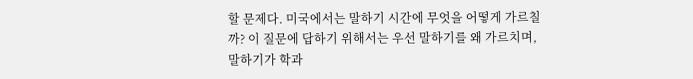할 문제다. 미국에서는 말하기 시간에 무엇을 어떻게 가르칠까? 이 질문에 답하기 위해서는 우선 말하기를 왜 가르치며, 말하기가 학과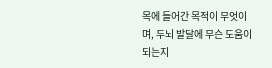목에 들어간 목적이 무엇이며, 두뇌 발달에 무슨 도움이 되는지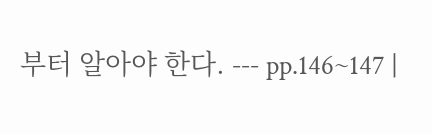부터 알아야 한다. --- pp.146~147 |